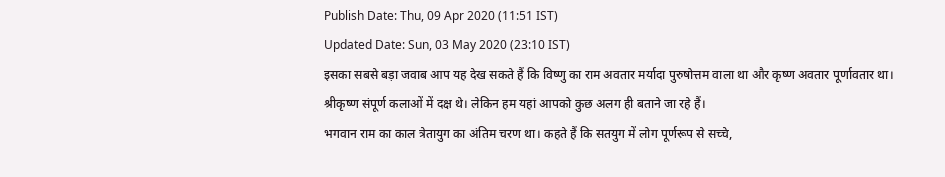Publish Date: Thu, 09 Apr 2020 (11:51 IST)
Updated Date: Sun, 03 May 2020 (23:10 IST)
इसका सबसे बड़ा जवाब आप यह देख सकते हैं कि विष्णु का राम अवतार मर्यादा पुरुषोत्तम वाला था और कृष्ण अवतार पूर्णावतार था। श्रीकृष्ण संपूर्ण कलाओं में दक्ष थे। लेकिन हम यहां आपको कुछ अलग ही बताने जा रहे हैं।
भगवान राम का काल त्रेतायुग का अंतिम चरण था। कहते हैं कि सतयुग में लोग पूर्णरूप से सच्चे,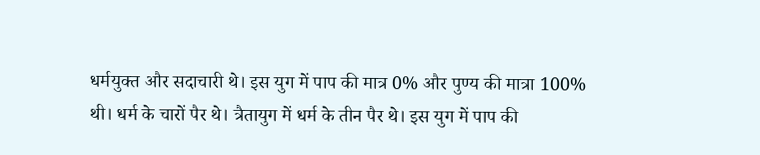धर्मयुक्त और सदाचारी थे। इस युग में पाप की मात्र 0% और पुण्य की मात्रा 100% थी। धर्म के चारों पैर थे। त्रैतायुग में धर्म के तीन पैर थे। इस युग में पाप की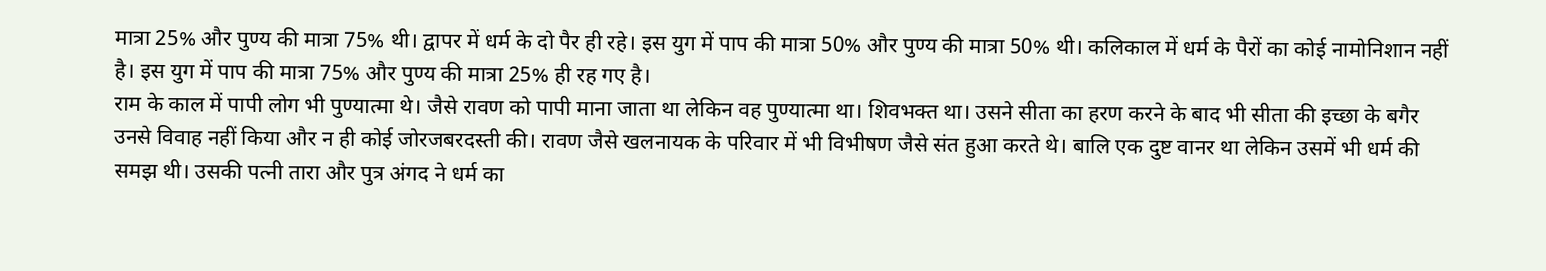मात्रा 25% और पुण्य की मात्रा 75% थी। द्वापर में धर्म के दो पैर ही रहे। इस युग में पाप की मात्रा 50% और पुण्य की मात्रा 50% थी। कलिकाल में धर्म के पैरों का कोई नामोनिशान नहीं है। इस युग में पाप की मात्रा 75% और पुण्य की मात्रा 25% ही रह गए है।
राम के काल में पापी लोग भी पुण्यात्मा थे। जैसे रावण को पापी माना जाता था लेकिन वह पुण्यात्मा था। शिवभक्त था। उसने सीता का हरण करने के बाद भी सीता की इच्छा के बगैर उनसे विवाह नहीं किया और न ही कोई जोरजबरदस्ती की। रावण जैसे खलनायक के परिवार में भी विभीषण जैसे संत हुआ करते थे। बालि एक दुष्ट वानर था लेकिन उसमें भी धर्म की समझ थी। उसकी पत्नी तारा और पुत्र अंगद ने धर्म का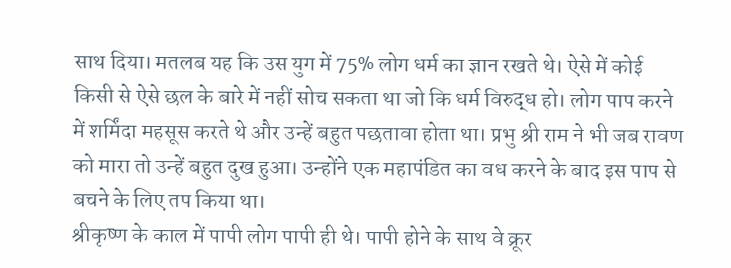साथ दिया। मतलब यह कि उस युग में 75% लोग धर्म का ज्ञान रखते थे। ऐसे में कोई किसी से ऐसे छल के बारे में नहीं सोच सकता था जो कि धर्म विरुद्ध हो। लोग पाप करने में शर्मिंदा महसूस करते थे और उन्हें बहुत पछतावा होता था। प्रभु श्री राम ने भी जब रावण को मारा तो उन्हें बहुत दुख हुआ। उन्होंने एक महापंडित का वध करने के बाद इस पाप से बचने के लिए तप किया था।
श्रीकृष्ण के काल में पापी लोग पापी ही थे। पापी होने के साथ वे क्रूर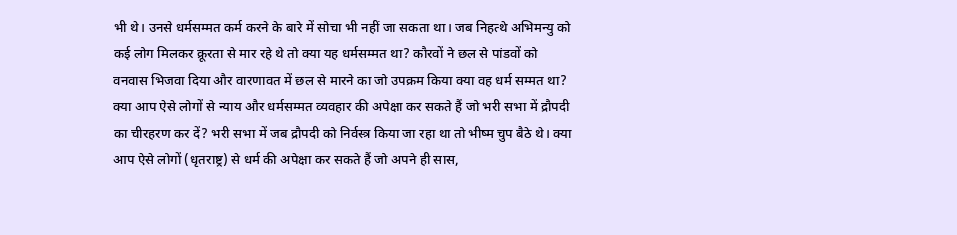भी थे। उनसे धर्मसम्मत कर्म करने के बारे में सोचा भी नहीं जा सकता था। जब निहत्थे अभिमन्यु को कई लोग मिलकर क्रूरता से मार रहे थे तो क्या यह धर्मसम्मत था? कौरवों ने छल से पांडवों को वनवास भिजवा दिया और वारणावत में छल से मारने का जो उपक्रम किया क्या वह धर्म सम्मत था?
क्या आप ऐसे लोगों से न्याय और धर्मसम्मत व्यवहार की अपेक्षा कर सकते हैं जो भरी सभा में द्रौपदी का चीरहरण कर दें? भरी सभा में जब द्रौपदी को निर्वस्त्र किया जा रहा था तो भीष्म चुप बैठे थे। क्या आप ऐसे लोगों (धृतराष्ट्र) से धर्म की अपेक्षा कर सकते हैं जो अपने ही सास,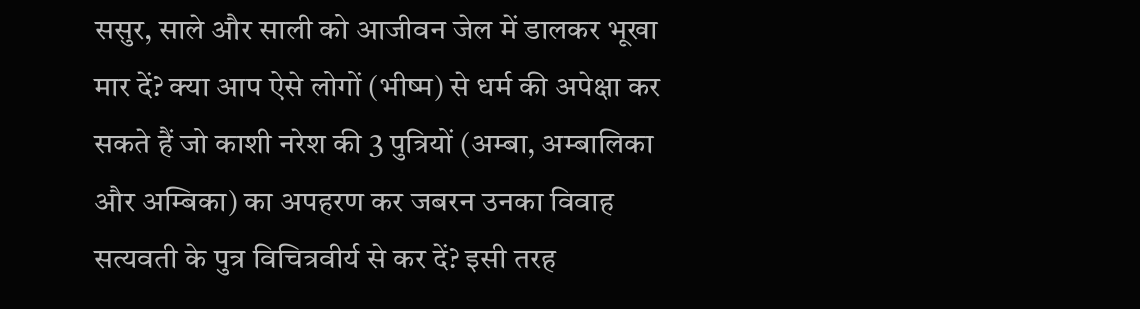ससुर, साले और साली को आजीवन जेल में डालकर भूखा मार दें? क्या आप ऐसे लोगों (भीष्म) से धर्म की अपेक्षा कर सकते हैं जो काशी नरेश की 3 पुत्रियों (अम्बा, अम्बालिका और अम्बिका) का अपहरण कर जबरन उनका विवाह सत्यवती के पुत्र विचित्रवीर्य से कर दें? इसी तरह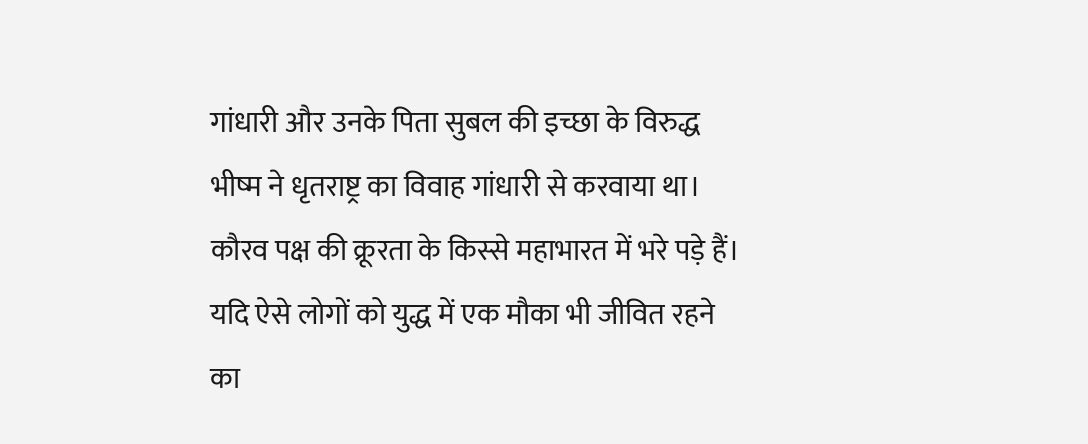गांधारी और उनके पिता सुबल की इच्छा के विरुद्ध भीष्म ने धृतराष्ट्र का विवाह गांधारी से करवाया था। कौरव पक्ष की क्रूरता के किस्से महाभारत में भरे पड़े हैं। यदि ऐसे लोगों को युद्ध में एक मौका भी जीवित रहने का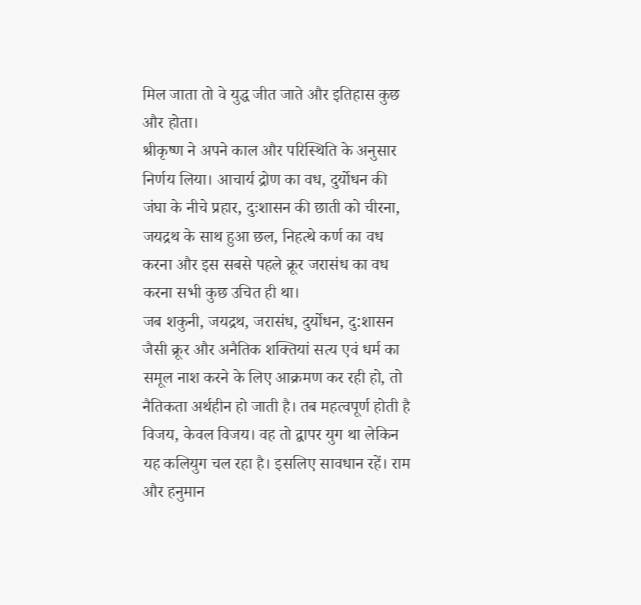मिल जाता तो वे युद्ध जीत जाते और इतिहास कुछ और होता।
श्रीकृष्ण ने अपने काल और परिस्थिति के अनुसार निर्णय लिया। आचार्य द्रोण का वध, दुर्योधन की जंघा के नीचे प्रहार, दुःशासन की छाती को चीरना, जयद्रथ के साथ हुआ छल, निहत्थे कर्ण का वध करना और इस सबसे पहले क्रूर जरासंध का वध करना सभी कुछ उचित ही था।
जब शकुनी, जयद्रथ, जरासंध, दुर्योधन, दु:शासन जैसी क्रूर और अनैतिक शक्तियां सत्य एवं धर्म का समूल नाश करने के लिए आक्रमण कर रही हो, तो नैतिकता अर्थहीन हो जाती है। तब महत्वपूर्ण होती है विजय, केवल विजय। वह तो द्वापर युग था लेकिन यह कलियुग चल रहा है। इसलिए सावधान रहें। राम और हनुमान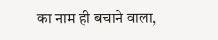का नाम ही बचाने वाला,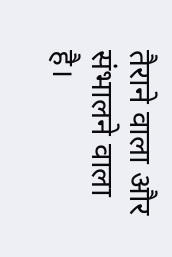तैराने वाला और संभालने वाला है।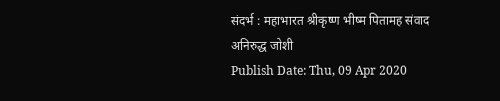संदर्भ : महाभारत श्रीकृष्ण भीष्म पितामह संवाद
अनिरुद्ध जोशी
Publish Date: Thu, 09 Apr 2020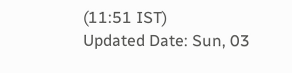(11:51 IST)
Updated Date: Sun, 03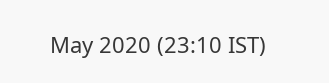May 2020 (23:10 IST)